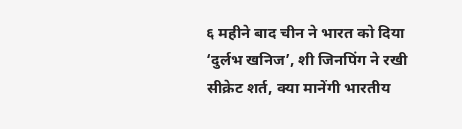६ महीने बाद चीन ने भारत को दिया ‘दुर्लभ खनिज’, शी जिनपिंग ने रखी सीक्रेट शर्त, क्या मानेंगी भारतीय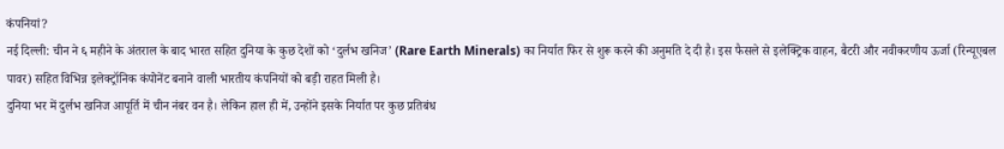कंपनियां?
नई दिल्ली: चीन ने ६ महीने के अंतराल के बाद भारत सहित दुनिया के कुछ देशों को ‘दुर्लभ खनिज’ (Rare Earth Minerals) का निर्यात फिर से शुरू करने की अनुमति दे दी है। इस फैसले से इलेक्ट्रिक वाहन, बैटरी और नवीकरणीय ऊर्जा (रिन्यूएबल पावर) सहित विभिन्न इलेक्ट्रॉनिक कंपोनेंट बनाने वाली भारतीय कंपनियों को बड़ी राहत मिली है।
दुनिया भर में दुर्लभ खनिज आपूर्ति में चीन नंबर वन है। लेकिन हाल ही में, उन्होंने इसके निर्यात पर कुछ प्रतिबंध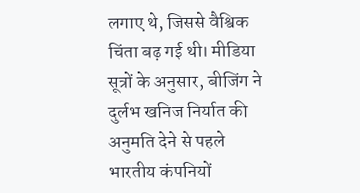लगाए थे, जिससे वैश्विक चिंता बढ़ गई थी। मीडिया सूत्रों के अनुसार, बीजिंग ने दुर्लभ खनिज निर्यात की अनुमति देने से पहले भारतीय कंपनियों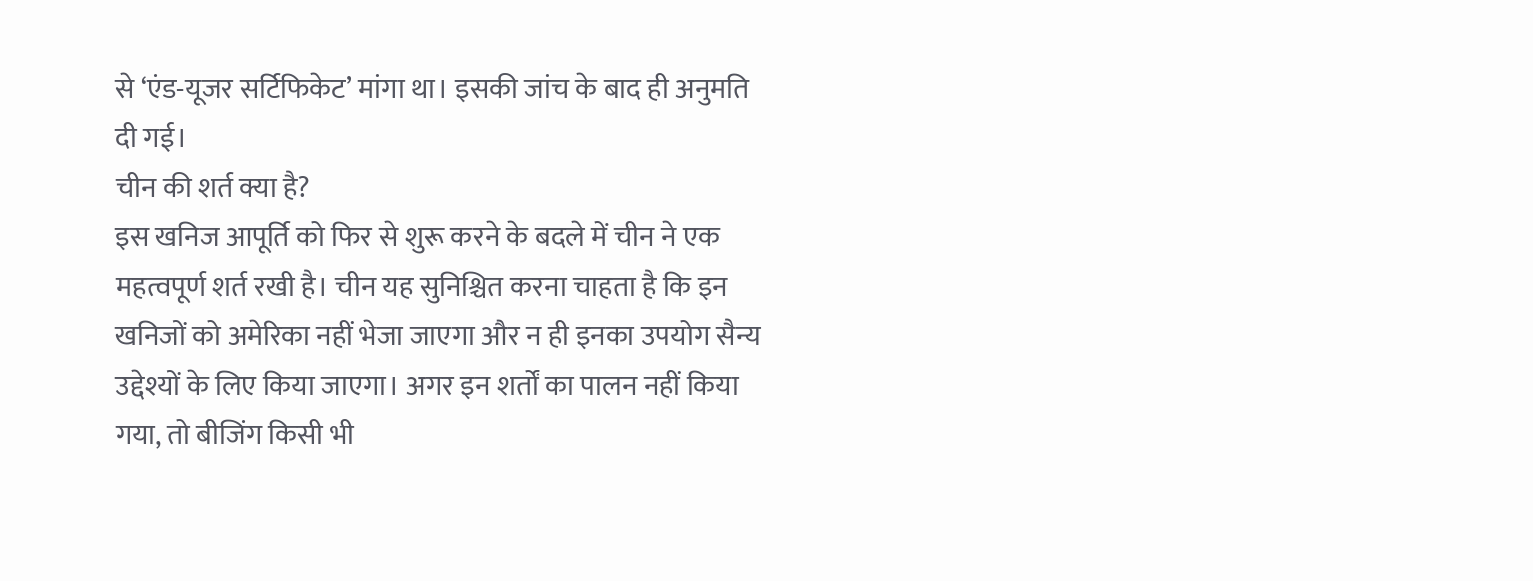से ‘एंड-यूजर सर्टिफिकेट’ मांगा था। इसकी जांच के बाद ही अनुमति दी गई।
चीन की शर्त क्या है?
इस खनिज आपूर्ति को फिर से शुरू करने के बदले में चीन ने एक महत्वपूर्ण शर्त रखी है। चीन यह सुनिश्चित करना चाहता है कि इन खनिजों को अमेरिका नहीं भेजा जाएगा और न ही इनका उपयोग सैन्य उद्देश्यों के लिए किया जाएगा। अगर इन शर्तों का पालन नहीं किया गया, तो बीजिंग किसी भी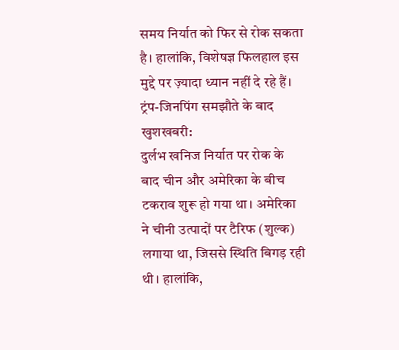समय निर्यात को फिर से रोक सकता है। हालांकि, विशेषज्ञ फिलहाल इस मुद्दे पर ज़्यादा ध्यान नहीं दे रहे हैं।
ट्रंप-जिनपिंग समझौते के बाद खुशखबरी:
दुर्लभ खनिज निर्यात पर रोक के बाद चीन और अमेरिका के बीच टकराव शुरू हो गया था। अमेरिका ने चीनी उत्पादों पर टैरिफ (शुल्क) लगाया था, जिससे स्थिति बिगड़ रही थी। हालांकि,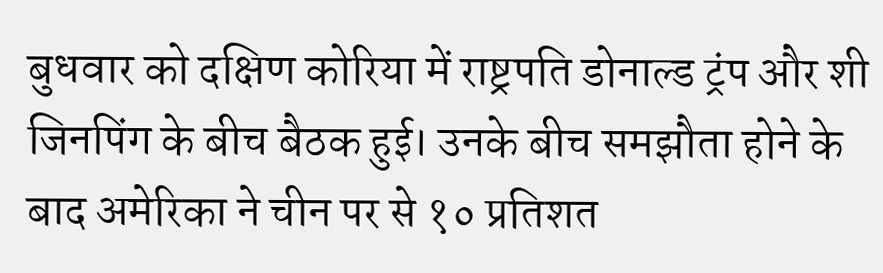बुधवार को दक्षिण कोरिया में राष्ट्रपति डोनाल्ड ट्रंप और शी जिनपिंग के बीच बैठक हुई। उनके बीच समझौता होने के बाद अमेरिका ने चीन पर से १० प्रतिशत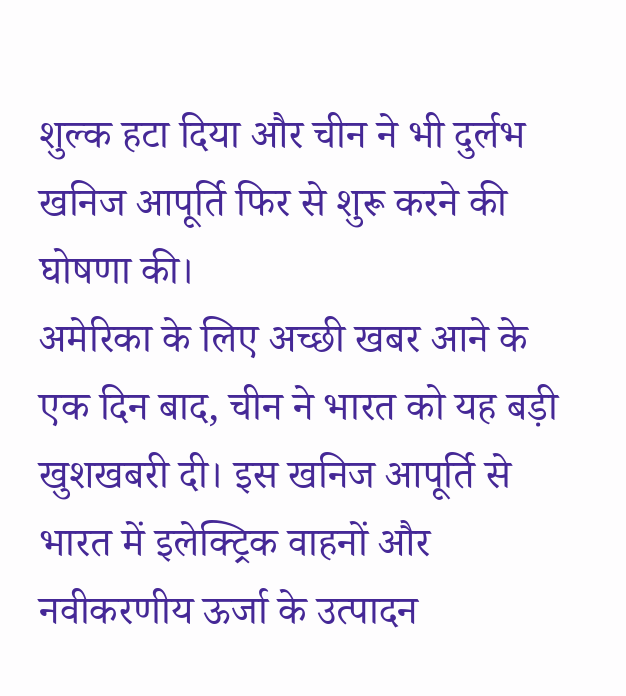शुल्क हटा दिया और चीन ने भी दुर्लभ खनिज आपूर्ति फिर से शुरू करने की घोषणा की।
अमेरिका के लिए अच्छी खबर आने के एक दिन बाद, चीन ने भारत को यह बड़ी खुशखबरी दी। इस खनिज आपूर्ति से भारत में इलेक्ट्रिक वाहनों और नवीकरणीय ऊर्जा के उत्पादन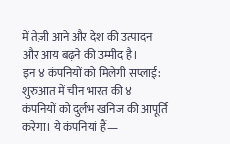में तेज़ी आने और देश की उत्पादन और आय बढ़ने की उम्मीद है।
इन ४ कंपनियों को मिलेगी सप्लाई:
शुरुआत में चीन भारत की ४ कंपनियों को दुर्लभ खनिज की आपूर्ति करेगा। ये कंपनियां हैं—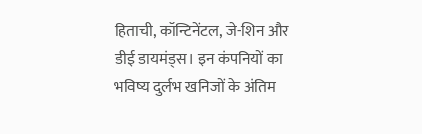हिताची, कॉन्टिनेंटल, जे-शिन और डीई डायमंड्स। इन कंपनियों का भविष्य दुर्लभ खनिजों के अंतिम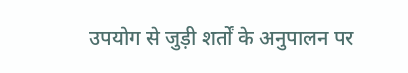उपयोग से जुड़ी शर्तों के अनुपालन पर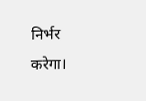निर्भर करेगा।